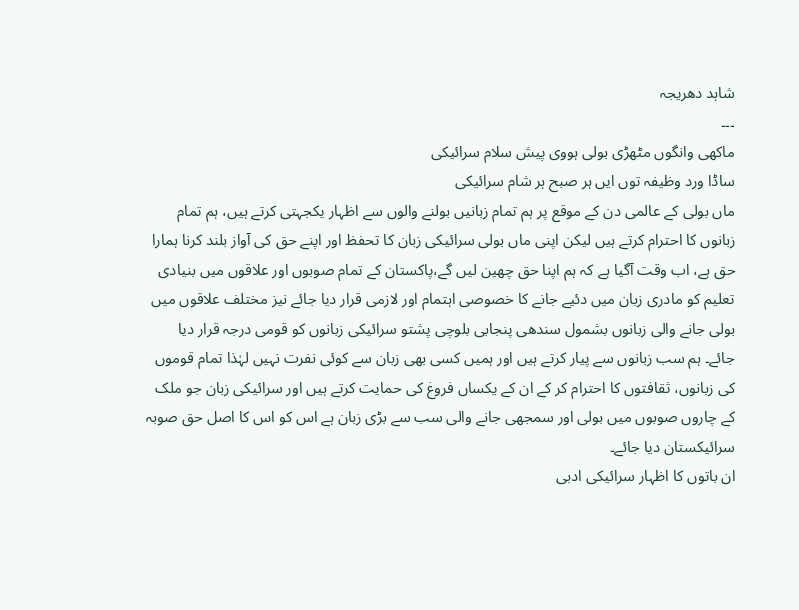شاہد دھریجہ
۔۔۔
ماکھی وانگوں مٹھڑی بولی ہووی پیش سلام سرائیکی
ساڈا ورد وظیفہ توں ایں ہر صبح ہر شام سرائیکی
ماں بولی کے عالمی دن کے موقع پر ہم تمام زبانیں بولنے والوں سے اظہار یکجہتی کرتے ہیں، ہم تمام زبانوں کا احترام کرتے ہیں لیکن اپنی ماں بولی سرائیکی زبان کا تحفظ اور اپنے حق کی آواز بلند کرنا ہمارا حق ہے، اب وقت آگیا ہے کہ ہم اپنا حق چھین لیں گے،پاکستان کے تمام صوبوں اور علاقوں میں بنیادی تعلیم کو مادری زبان میں دئیے جانے کا خصوصی اہتمام اور لازمی قرار دیا جائے نیز مختلف علاقوں میں بولی جانے والی زبانوں بشمول سندھی پنجابی بلوچی پشتو سرائیکی زبانوں کو قومی درجہ قرار دیا جائے۔ ہم سب زبانوں سے پیار کرتے ہیں اور ہمیں کسی بھی زبان سے کوئی نفرت نہیں لہٰذا تمام قوموں کی زبانوں، ثقافتوں کا احترام کر کے ان کے یکساں فروغ کی حمایت کرتے ہیں اور سرائیکی زبان جو ملک کے چاروں صوبوں میں بولی اور سمجھی جانے والی سب سے بڑی زبان ہے اس کو اس کا اصل حق صوبہ سرائیکستان دیا جائے۔
ان باتوں کا اظہار سرائیکی ادبی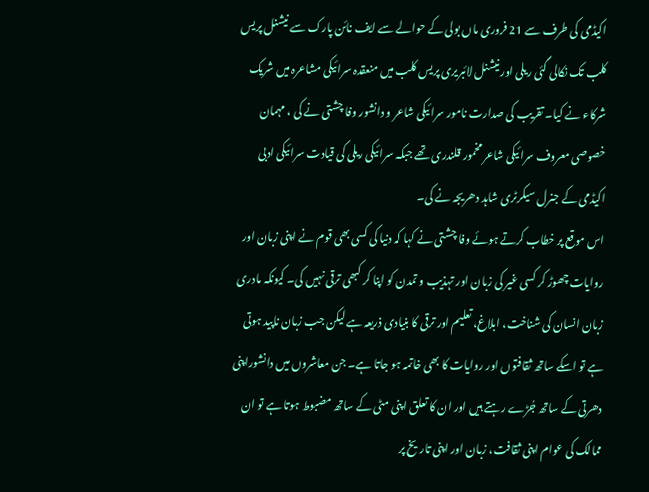اکیڈمی کی طرف سے 21 فروری ماں بولی کے حوالے سے ایف نائن پارک سے نیشنل پریس کلب تک نکالی گئی ریلی اور نیشنل لائبریری پریس کلب میں منعقدہ سرائیکی مشاعرہ میں شریک شرکاء نے کیا۔ تقریب کی صدارت نامور سرائیکی شاعر و دانشور وفا چشتی نے کی ، مہمان خصوصی معروف سرائیکی شاعر مخمور قلندری تھے جبکہ سرائیکی ریلی کی قیادت سرائیکی ادبی اکیڈمی کے جنرل سیکرٹری شاہد دھریجہ نے کی۔
اس موقع پر خطاب کرتے ہوئے وفا چشتی نے کہا کہ دنیا کی کسی بھی قوم نے اپنی زبان اور روایات چھوڑ کر کسی غیر کی زبان اور تہذیب و تمدن کو اپنا کر کبھی ترقی نہیں کی۔ کیونکہ مادری زبان انسان کی شناخت، ابلاغ، تعلیم اور ترقی کا بنیادی ذریعہ ہے لیکن جب زبان ناپید ہوتی ہے تو اسکے ساتھ ثقافتوں اور روایات کا بھی خاتمہ ہو جاتا ہے۔ جن معاشروں میں دانشوراپنی دھرتی کے ساتھ جُڑے رہتے ہیں اور ان کا تعلق اپنی مٹی کے ساتھ مضبوط ہوتا ہے تو ان ممالک کی عوام اپنی ثقافت، زبان اور اپنی تاریخ پر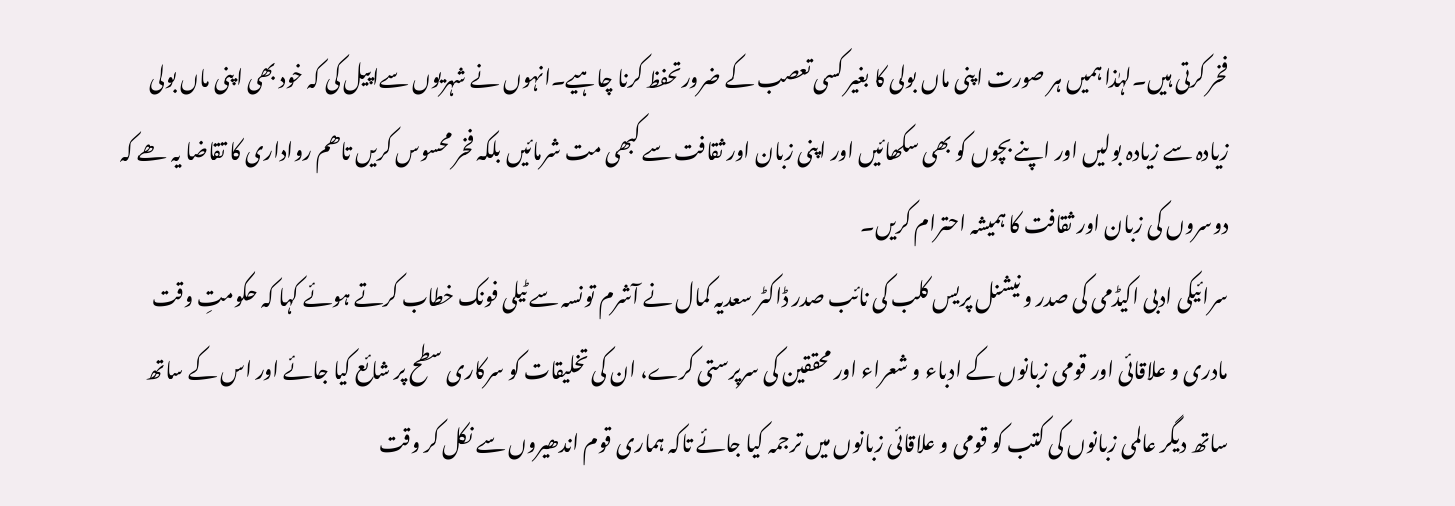فخر کرتی ہیں۔لہٰذا ہمیں ہر صورت اپنی ماں بولی کا بغیر کسی تعصب کے ضرورتحفظ کرنا چاہیے۔انہوں نے شہریوں سےاپیل کی کہ خود بھی اپنی ماں بولی زیادہ سے زیادہ بولیں اور اپنے بچوں کو بھی سکھائیں اور اپنی زبان اور ثقافت سے کبھی مت شرمائیں بلکہ فخر محسوس کریں تاھم رواداری کا تقاضا یہ ھے کہ دوسروں کی زبان اور ثقافت کا ہمیشہ احترام کریں۔
سرائیکی ادبی اکیڈمی کی صدر و نیشنل پریس کلب کی نائب صدر ڈاکٹر سعدیہ کمال نے آشرم تونسہ سے ٹیلی فونک خطاب کرتے ہوئے کہا کہ حکومتِ وقت مادری و علاقائی اور قومی زبانوں کے ادباء و شعراء اور محققین کی سرپرستی کرے، ان کی تخلیقات کو سرکاری سطح پر شائع کیا جائے اور اس کے ساتھ ساتھ دیگر عالمی زبانوں کی کتب کو قومی و علاقائی زبانوں میں ترجمہ کیا جائے تاکہ ہماری قوم اندھیروں سے نکل کر وقت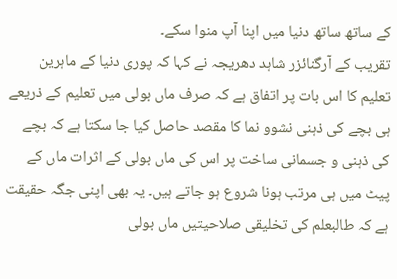کے ساتھ ساتھ دنیا میں اپنا آپ منوا سکے۔
تقریب کے آرگنائزر شاہد دھریجہ نے کہا کہ پوری دنیا کے ماہرین تعلیم کا اس بات پر اتفاق ہے کہ صرف ماں بولی میں تعلیم کے ذریعے ہی بچے کی ذہنی نشوو نما کا مقصد حاصل کیا جا سکتا ہے کہ بچے کی ذہنی و جسمانی ساخت پر اس کی ماں بولی کے اثرات ماں کے پیٹ میں ہی مرتب ہونا شروع ہو جاتے ہیں۔ یہ بھی اپنی جگہ حقیقت ہے کہ طالبعلم کی تخلیقی صلاحیتیں ماں بولی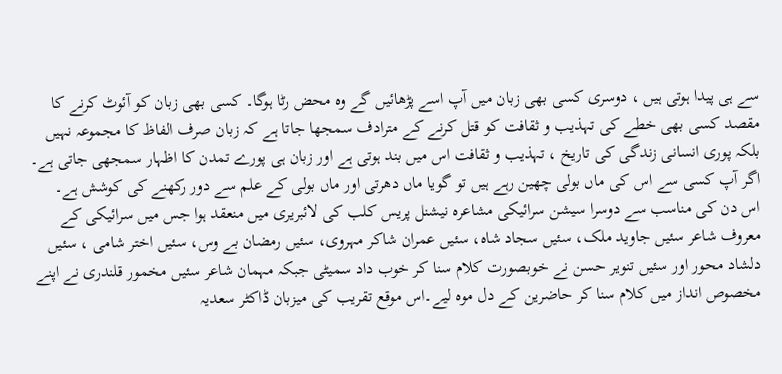سے ہی پیدا ہوتی ہیں ، دوسری کسی بھی زبان میں آپ اسے پڑھائیں گے وہ محض رٹا ہوگا۔ کسی بھی زبان کو آئوٹ کرنے کا مقصد کسی بھی خطے کی تہذیب و ثقافت کو قتل کرنے کے مترادف سمجھا جاتا ہے کہ زبان صرف الفاظ کا مجموعہ نہیں بلکہ پوری انسانی زندگی کی تاریخ ، تہذیب و ثقافت اس میں بند ہوتی ہے اور زبان ہی پورے تمدن کا اظہار سمجھی جاتی ہے۔ اگر آپ کسی سے اس کی ماں بولی چھین رہے ہیں تو گویا ماں دھرتی اور ماں بولی کے علم سے دور رکھنے کی کوشش ہے۔
اس دن کی مناسب سے دوسرا سیشن سرائیکی مشاعرہ نیشنل پریس کلب کی لائبریری میں منعقد ہوا جس میں سرائیکی کے معروف شاعر سئیں جاوید ملک، سئیں سجاد شاہ، سئیں عمران شاکر مہروی، سئیں رمضان بے وس، سئیں اختر شامی ، سئیں دلشاد محور اور سئیں تنویر حسن نے خوبصورت کلام سنا کر خوب داد سمیٹی جبکہ مہمان شاعر سئیں مخمور قلندری نے اپنے مخصوص انداز میں کلام سنا کر حاضرین کے دل موہ لیے۔اس موقع تقریب کی میزبان ڈاکٹر سعدیہ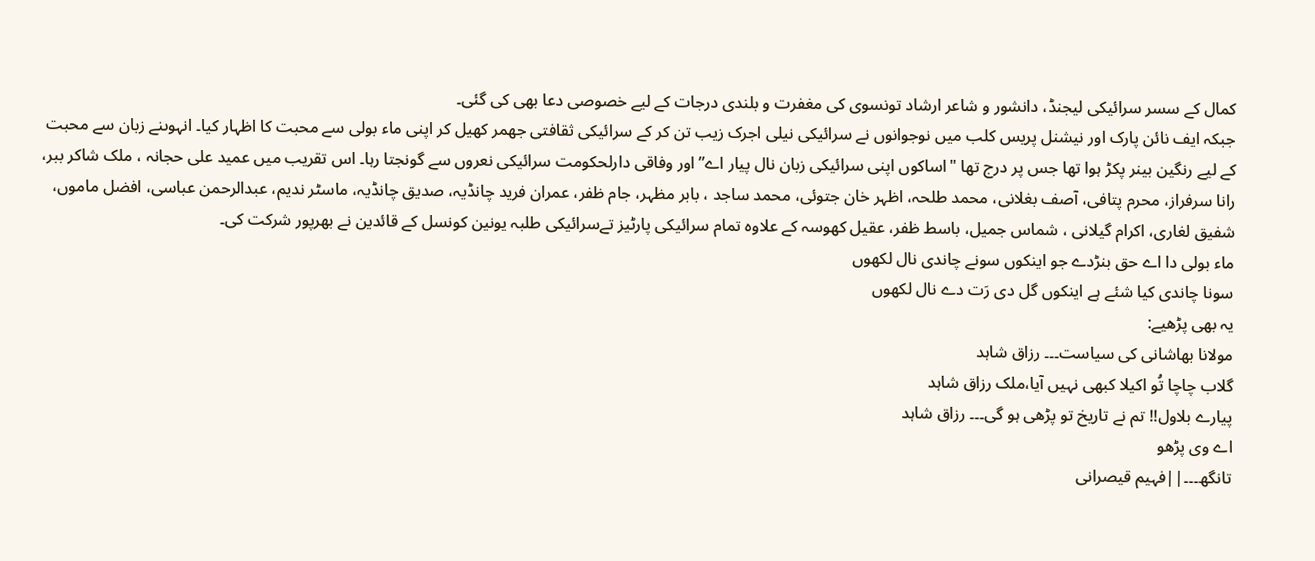کمال کے سسر سرائیکی لیجنڈ، دانشور و شاعر ارشاد تونسوی کی مغفرت و بلندی درجات کے لیے خصوصی دعا بھی کی گئی۔
جبکہ ایف نائن پارک اور نیشنل پریس کلب میں نوجوانوں نے سرائیکی نیلی اجرک زیب تن کر کے سرائیکی ثقافتی جھمر کھیل کر اپنی ماء بولی سے محبت کا اظہار کیا۔ انہوںنے زبان سے محبت کے لیے رنگین بینر پکڑ ہوا تھا جس پر درج تھا "اساکوں اپنی سرائیکی زبان نال پیار اے” اور وفاقی دارلحکومت سرائیکی نعروں سے گونجتا رہا۔ اس تقریب میں عمید علی حجانہ ، ملک شاکر ببر، رانا سرفراز، محرم پتافی، آصف بغلانی، محمد طلحہ، اظہر خان جتوئی، محمد ساجد ، بابر مظہر، جام ظفر، عمران فرید چانڈیہ، صدیق چانڈیہ، ماسٹر ندیم، عبدالرحمن عباسی، افضل ماموں، شفیق لغاری، اکرام گیلانی ، شماس جمیل، باسط ظفر، عقیل کھوسہ کے علاوہ تمام سرائیکی پارٹیز تےسرائیکی طلبہ یونین کونسل کے قائدین نے بھرپور شرکت کی۔
ماء بولی دا اے حق بنڑدے جو اینکوں سونے چاندی نال لکھوں
سونا چاندی کیا شئے ہے اینکوں گل دی رَت دے نال لکھوں
یہ بھی پڑھیے:
مولانا بھاشانی کی سیاست۔۔۔ رزاق شاہد
گلاب چاچا تُو اکیلا کبھی نہیں آیا،ملک رزاق شاہد
پیارے بلاول!! تم نے تاریخ تو پڑھی ہو گی۔۔۔ رزاق شاہد
اے وی پڑھو
تانگھ۔۔۔||فہیم قیصرانی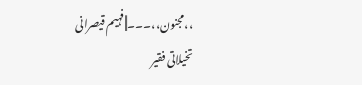،،مجنون،،۔۔۔||فہیم قیصرانی
تخیلاتی فقیر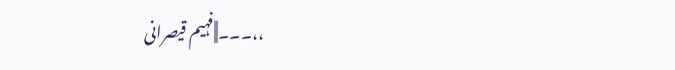،،۔۔۔||فہیم قیصرانی